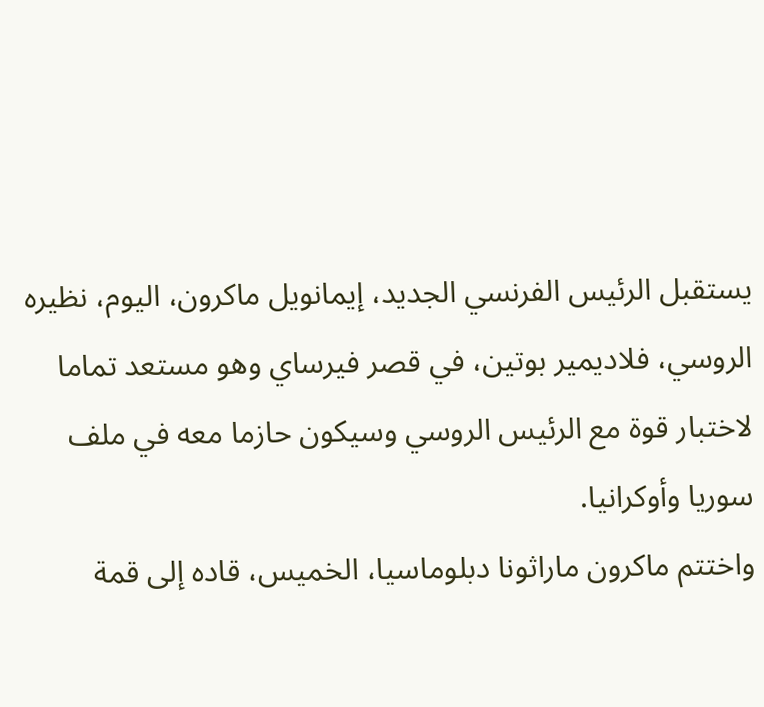يستقبل الرئيس الفرنسي الجديد، إيمانويل ماكرون، اليوم، نظيره الروسي، فلاديمير بوتين، في قصر فيرساي وهو مستعد تماما لاختبار قوة مع الرئيس الروسي وسيكون حازما معه في ملف سوريا وأوكرانيا.
واختتم ماكرون ماراثونا دبلوماسيا، الخميس، قاده إلى قمة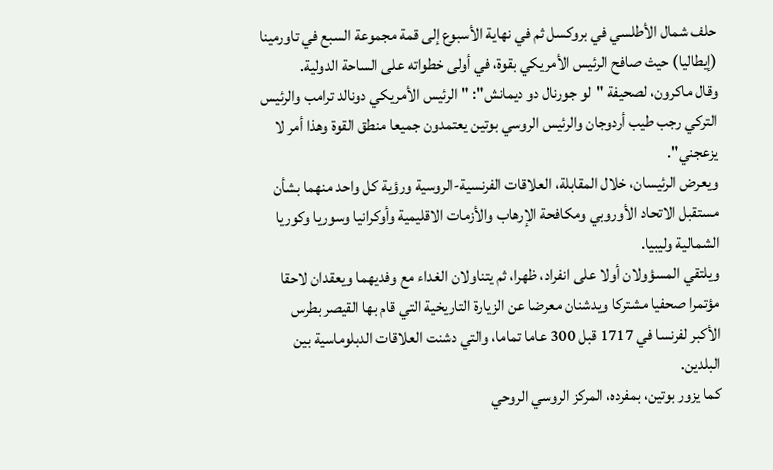حلف شمال الأطلسي في بروكسل ثم في نهاية الأسبوع إلى قمة مجموعة السبع في تاورمينا (إيطاليا) حيث صافح الرئيس الأمريكي بقوة، في أولى خطواته على الساحة الدولية.
وقال ماكرون، لصحيفة "لو جورنال دو ديمانش": "الرئيس الأمريكي دونالد ترامب والرئيس التركي رجب طيب أردوجان والرئيس الروسي بوتين يعتمدون جميعا منطق القوة وهذا أمر لا يزعجني".
ويعرض الرئيسان، خلال المقابلة، العلاقات الفرنسية-الروسية ورؤية كل واحد منهما بشأن مستقبل الاتحاد الأوروبي ومكافحة الإرهاب والأزمات الاقليمية وأوكرانيا وسوريا وكوريا الشمالية وليبيا.
ويلتقي المسؤولان أولا على انفراد، ظهرا، ثم يتناولان الغداء مع وفديهما ويعقدان لاحقا مؤتمرا صحفيا مشتركا ويدشنان معرضا عن الزيارة التاريخية التي قام بها القيصر بطرس الأكبر لفرنسا في 1717 قبل 300 عاما تماما، والتي دشنت العلاقات الدبلوماسية بين البلدين.
كما يزور بوتين، بمفرده، المركز الروسي الروحي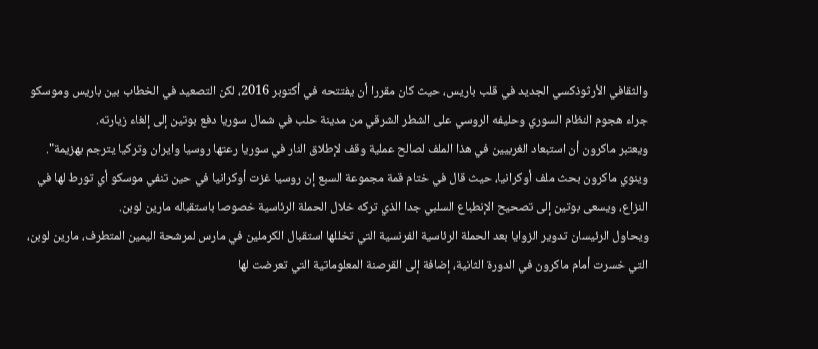والثقافي الأرثوذكسي الجديد في قلب باريس، حيث كان مقررا أن يفتتحه في أكتوبر 2016، لكن التصعيد في الخطاب بين باريس وموسكو جراء هجوم النظام السوري وحليفه الروسي على الشطر الشرقي من مدينة حلب في شمال سوريا دفع بوتين إلى إلغاء زيارته.
ويعتبر ماكرون أن استبعاد الغربيين في هذا الملف لصالح عملية وقف لإطلاق النار في سوريا رعتها روسيا وايران وتركيا يترجم بهزيمة".
وينوي ماكرون بحث ملف أوكرانيا، حيث قال في ختام قمة مجموعة السبع إن روسيا غزت أوكرانيا في حين تنفي موسكو أي تورط لها في النزاع، ويسعى بوتين إلى تصحيح الإنطباع السلبي جدا الذي تركه خلال الحملة الرئاسية خصوصا باستقباله مارين لوبن.
ويحاول الرئيسان تدوير الزوايا بعد الحملة الرئاسية الفرنسية التي تخللها استقبال الكرملين في مارس لمرشحة اليمين المتطرف، مارين لوبن، التي خسرت أمام ماكرون في الدورة الثانية، إضافة إلى القرصنة المعلوماتية التي تعرضت لها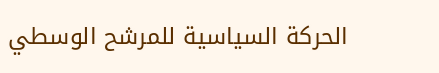الحركة السياسية للمرشح الوسطي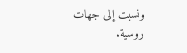ونسبت إلى جهات روسية.